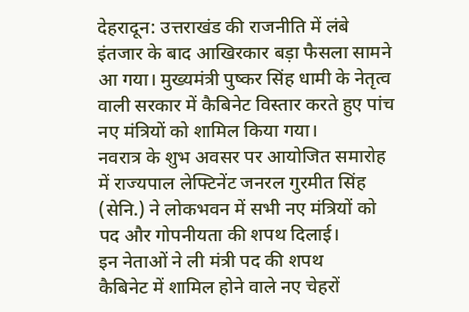देहरादून: उत्तराखंड की राजनीति में लंबे इंतजार के बाद आखिरकार बड़ा फैसला सामने आ गया। मुख्यमंत्री पुष्कर सिंह धामी के नेतृत्व वाली सरकार में कैबिनेट विस्तार करते हुए पांच नए मंत्रियों को शामिल किया गया।
नवरात्र के शुभ अवसर पर आयोजित समारोह में राज्यपाल लेफ्टिनेंट जनरल गुरमीत सिंह (सेनि.) ने लोकभवन में सभी नए मंत्रियों को पद और गोपनीयता की शपथ दिलाई।
इन नेताओं ने ली मंत्री पद की शपथ
कैबिनेट में शामिल होने वाले नए चेहरों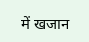में खजान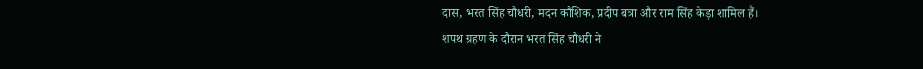दास, भरत सिंह चौधरी, मदन कौशिक, प्रदीप बत्रा और राम सिंह केड़ा शामिल हैं।
शपथ ग्रहण के दौरान भरत सिंह चौधरी ने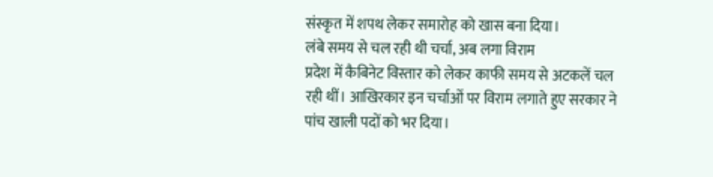संस्कृत में शपथ लेकर समारोह को खास बना दिया।
लंबे समय से चल रही थी चर्चा, अब लगा विराम
प्रदेश में कैबिनेट विस्तार को लेकर काफी समय से अटकलें चल रही थीं। आखिरकार इन चर्चाओं पर विराम लगाते हुए सरकार ने पांच खाली पदों को भर दिया।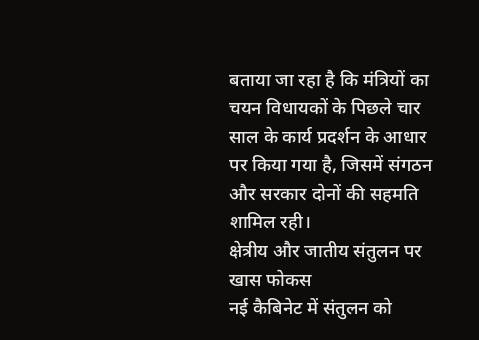बताया जा रहा है कि मंत्रियों का चयन विधायकों के पिछले चार साल के कार्य प्रदर्शन के आधार पर किया गया है, जिसमें संगठन और सरकार दोनों की सहमति शामिल रही।
क्षेत्रीय और जातीय संतुलन पर खास फोकस
नई कैबिनेट में संतुलन को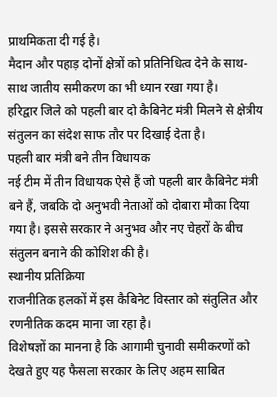प्राथमिकता दी गई है।
मैदान और पहाड़ दोनों क्षेत्रों को प्रतिनिधित्व देने के साथ-साथ जातीय समीकरण का भी ध्यान रखा गया है।
हरिद्वार जिले को पहली बार दो कैबिनेट मंत्री मिलने से क्षेत्रीय संतुलन का संदेश साफ तौर पर दिखाई देता है।
पहली बार मंत्री बने तीन विधायक
नई टीम में तीन विधायक ऐसे हैं जो पहली बार कैबिनेट मंत्री बने हैं, जबकि दो अनुभवी नेताओं को दोबारा मौका दिया गया है। इससे सरकार ने अनुभव और नए चेहरों के बीच संतुलन बनाने की कोशिश की है।
स्थानीय प्रतिक्रिया
राजनीतिक हलकों में इस कैबिनेट विस्तार को संतुलित और रणनीतिक कदम माना जा रहा है।
विशेषज्ञों का मानना है कि आगामी चुनावी समीकरणों को देखते हुए यह फैसला सरकार के लिए अहम साबित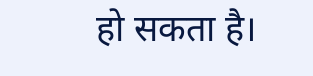हो सकता है।